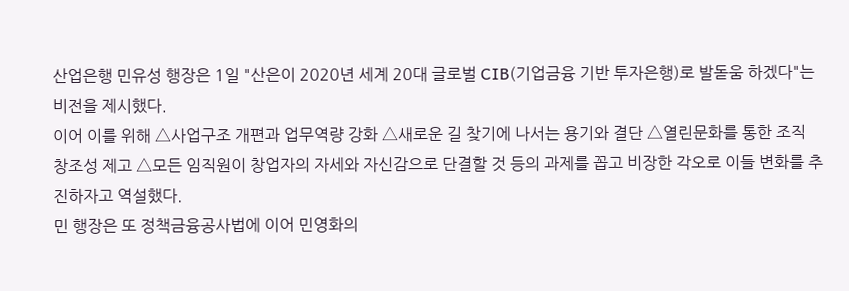산업은행 민유성 행장은 1일 "산은이 2020년 세계 20대 글로벌 CIB(기업금융 기반 투자은행)로 발돋움 하겠다"는 비전을 제시했다.
이어 이를 위해 △사업구조 개편과 업무역량 강화 △새로운 길 찾기에 나서는 용기와 결단 △열린문화를 통한 조직 창조성 제고 △모든 임직원이 창업자의 자세와 자신감으로 단결할 것 등의 과제를 꼽고 비장한 각오로 이들 변화를 추진하자고 역설했다.
민 행장은 또 정책금융공사법에 이어 민영화의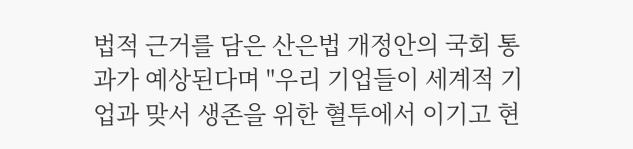법적 근거를 담은 산은법 개정안의 국회 통과가 예상된다며 "우리 기업들이 세계적 기업과 맞서 생존을 위한 혈투에서 이기고 현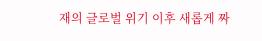재의 글로벌 위기 이후 새롭게 짜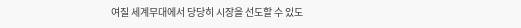여질 세계무대에서 당당히 시장을 선도할 수 있도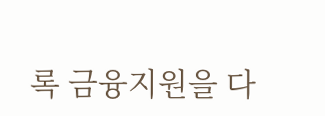록 금융지원을 다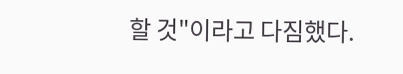할 것"이라고 다짐했다.